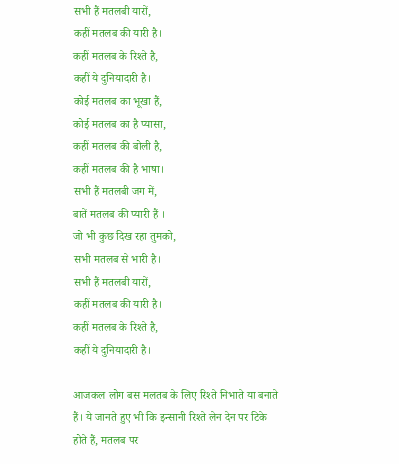सभी हैं मतलबी यारों,
कहीं मतलब की यारी है।
कहीं मतलब के रिश्ते है,
कहीं ये दुनियादारी है।
कोई मतलब का भूखा हैं,
कोई मतलब का है प्यासा,
कहीं मतलब की बोली है,
कहीं मतलब की है भाषा।
सभी हैं मतलबी जग में,
बातें मतलब की प्यारी हैं ।
जो भी कुछ दिख रहा तुमको,
सभी मतलब से भारी है।
सभी हैं मतलबी यारों,
कहीं मतलब की यारी है।
कहीं मतलब के रिश्ते है,
कहीं ये दुनियादारी है।

आजकल लोग बस मलतब के लिए रिश्ते निभाते या बनाते हैं। ये जानते हुए भी कि इन्सानी रिश्ते लेन देन पर टिके होते हैं, मतलब पर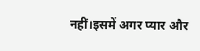नहीं।इसमें अगर प्यार और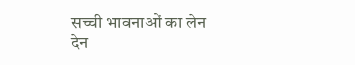सच्ची भावनाओं का लेन देन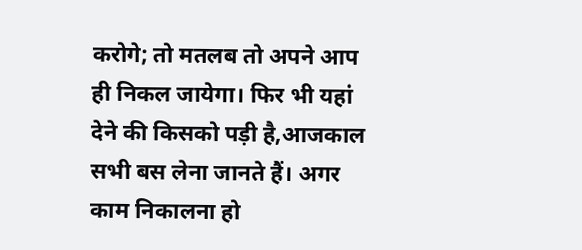करोगे; तो मतलब तो अपने आप ही निकल जायेगा। फिर भी यहां देने की किसको पड़ी है,आजकाल सभी बस लेना जानते हैं। अगर काम निकालना हो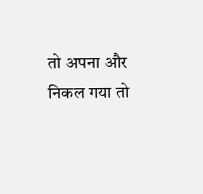तो अपना और निकल गया तो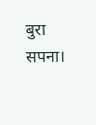बुरा सपना।